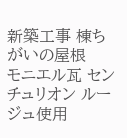新築工事 棟ちがいの屋根
モニエル瓦 センチュリオン ルージュ使用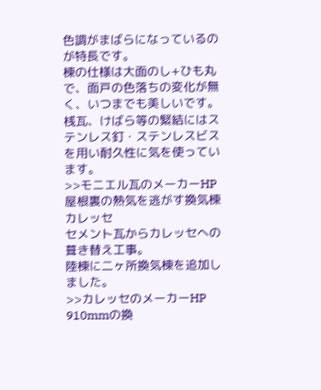色調がまばらになっているのが特長です。
棟の仕様は大面のし+ひも丸で、面戸の色落ちの変化が無く、いつまでも美しいです。
桟瓦、けばら等の緊結にはステンレス釘・ステンレスビスを用い耐久性に気を使っています。
>>モニエル瓦のメーカーHP
屋根裏の熱気を逃がす換気棟
カレッセ
セメント瓦からカレッセへの葺き替え工事。
陸棟に二ヶ所換気棟を追加しました。
>>カレッセのメーカーHP
910mmの換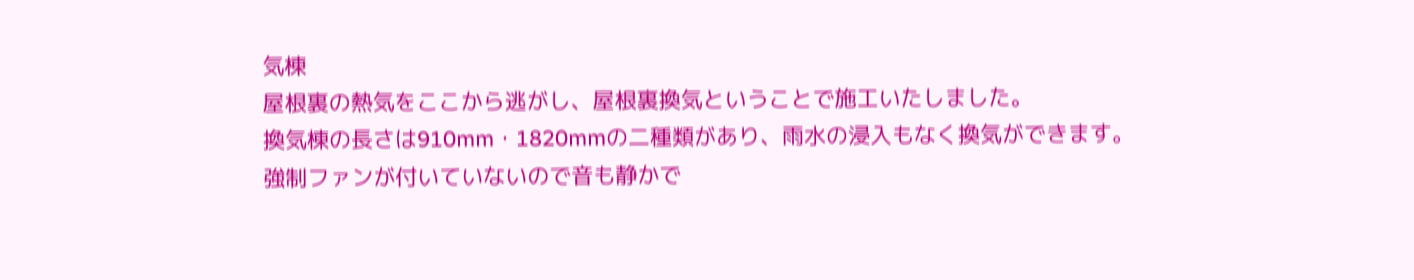気棟
屋根裏の熱気をここから逃がし、屋根裏換気ということで施工いたしました。
換気棟の長さは910mm・1820mmの二種類があり、雨水の浸入もなく換気ができます。
強制ファンが付いていないので音も静かで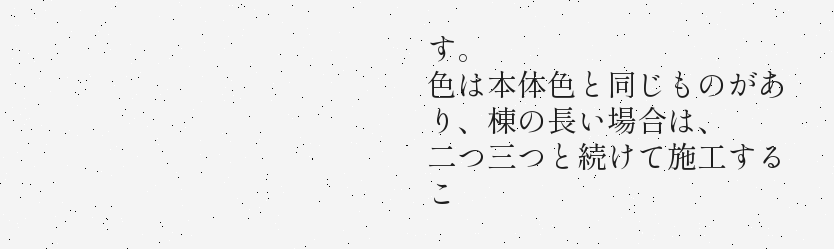す。
色は本体色と同じものがあり、棟の長い場合は、
二つ三つと続けて施工するこ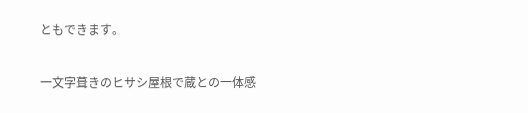ともできます。

一文字葺きのヒサシ屋根で蔵との一体感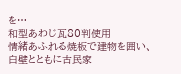を…
和型あわじ瓦80判使用
情緒あふれる焼板で建物を囲い、白壁とともに古民家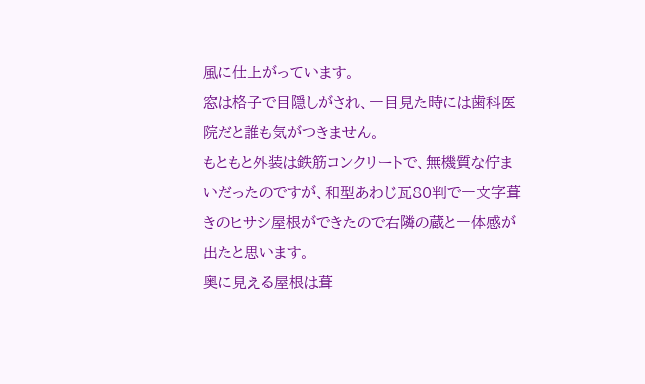風に仕上がっています。
窓は格子で目隠しがされ、一目見た時には歯科医院だと誰も気がつきません。
もともと外装は鉄筋コンクリートで、無機質な佇まいだったのですが、和型あわじ瓦80判で一文字葺きのヒサシ屋根ができたので右隣の蔵と一体感が出たと思います。
奥に見える屋根は葺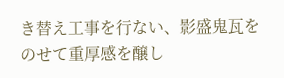き替え工事を行ない、影盛鬼瓦をのせて重厚感を醸し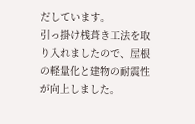だしています。
引っ掛け桟葺き工法を取り入れましたので、屋根の軽量化と建物の耐震性が向上しました。